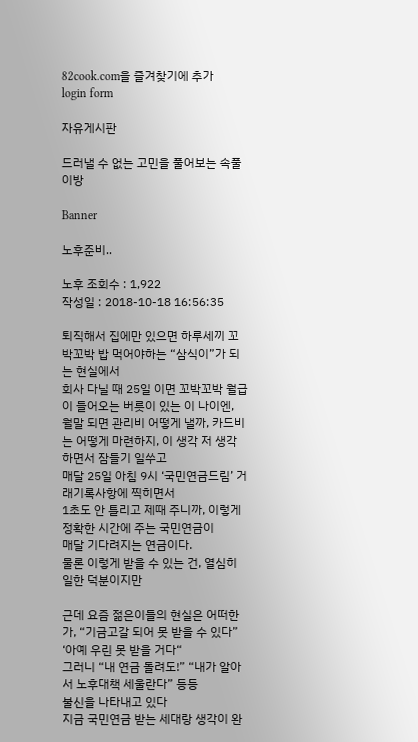82cook.com을 즐겨찾기에 추가
login form

자유게시판

드러낼 수 없는 고민을 풀어보는 속풀이방

Banner

노후준비..

노후 조회수 : 1,922
작성일 : 2018-10-18 16:56:35

퇴직해서 집에만 있으면 하루세끼 꼬박꼬박 밥 먹어야하는 “삼식이”가 되는 현실에서
회사 다닐 때 25일 이면 꼬박꼬박 월급이 들어오는 버릇이 있는 이 나이엔,
월말 되면 관리비 어떻게 낼까, 카드비는 어떻게 마련하지, 이 생각 저 생각 하면서 잠들기 일쑤고
매달 25일 아침 9시 ‘국민연금드림’ 거래기록사항에 찍히면서
1초도 안 틀리고 제때 주니까, 이렇게 정확한 시간에 주는 국민연금이
매달 기다려지는 연금이다.
물론 이렇게 받을 수 있는 건, 열심히 일한 덕분이지만

근데 요즘 젊은이들의 현실은 어떠한가, “기금고갈 되어 못 받을 수 있다”
‘아예 우린 못 받을 거다“
그러니 “내 연금 돌려도!” “내가 알아서 노후대책 세울란다” 등등
불신을 나타내고 있다
지금 국민연금 받는 세대랑 생각이 완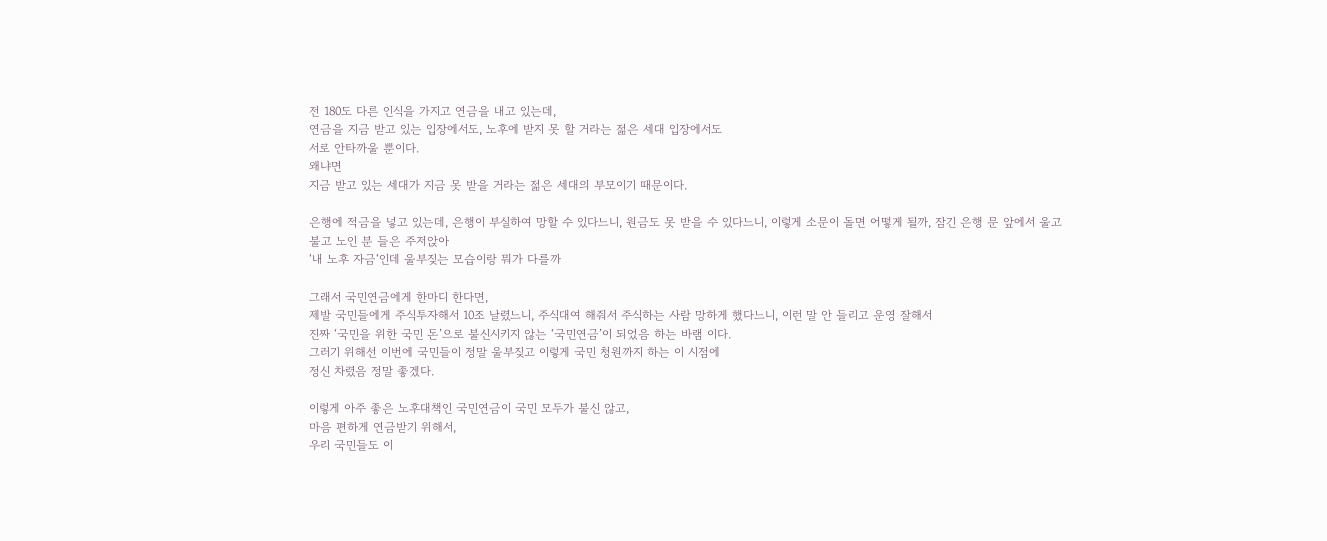전 180도 다른 인식을 가지고 연금을 내고 있는데,
연금을 지금 받고 있는 입장에서도, 노후에 받지 못 할 거라는 젊은 세대 입장에서도
서로 안타까울 뿐이다.
왜냐면
지금 받고 있는 세대가 지금 못 받을 거라는 젊은 세대의 부모이기 때문이다.

은행에 적금을 넣고 있는데, 은행이 부실하여 망할 수 있다느니, 원금도 못 받을 수 있다느니, 이렇게 소문이 돌면 어떻게 될까, 잠긴 은행 문 앞에서 울고불고 노인 분 들은 주저앉아
‘내 노후 자금‘인데 울부짖는 모습이랑 뭐가 다를까

그래서 국민연금에게 한마디 한다면,
제발 국민들에게 주식투자해서 10조 날렸느니, 주식대여 해줘서 주식하는 사람 망하게 했다느니, 이런 말 안 들리고 운영 잘해서
진짜 ‘국민을 위한 국민 돈’으로 불신시키지 않는 ‘국민연금’이 되었음 하는 바램 이다.
그러기 위해선 이번에 국민들이 정말 울부짖고 이렇게 국민 청원까지 하는 이 시점에
정신 차렸음 정말 좋겠다.

이렇게 아주 좋은 노후대책인 국민연금이 국민 모두가 불신 않고,
마음 편하게 연금받기 위해서,
우리 국민들도 이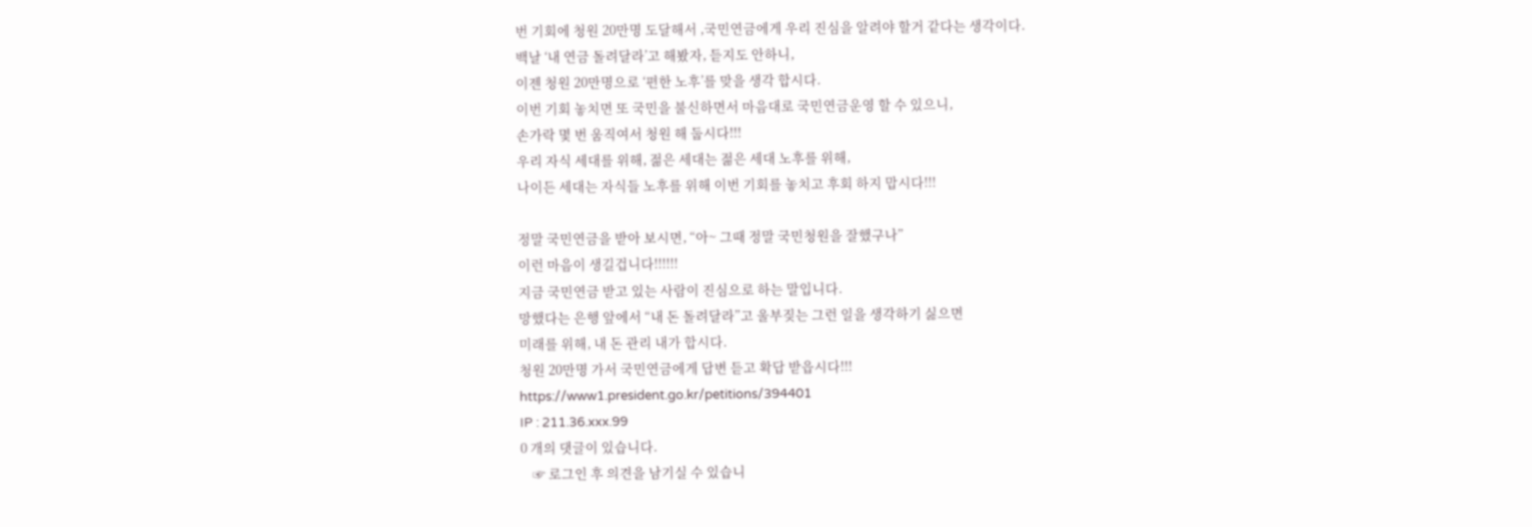번 기회에 청원 20만명 도달해서 ,국민연금에게 우리 진심을 알려야 할거 같다는 생각이다.
백날 ‘내 연금 돌려달라’고 해봤자, 듣지도 안하니,
이젠 청원 20만명으로 ‘편한 노후’를 맞을 생각 합시다.
이번 기회 놓치면 또 국민을 불신하면서 마음대로 국민연금운영 할 수 있으니,
손가락 몇 번 움직여서 청원 해 둡시다!!!
우리 자식 세대를 위해, 젊은 세대는 젊은 세대 노후를 위해,
나이든 세대는 자식들 노후를 위해 이번 기회를 놓치고 후회 하지 맙시다!!!

정말 국민연금을 받아 보시면, “아~ 그때 정말 국민청원을 잘했구나”
이런 마음이 생길겁니다!!!!!!
지금 국민연금 받고 있는 사람이 진심으로 하는 말입니다.
망했다는 은행 앞에서 “내 돈 돌려달라”고 울부짖는 그런 일을 생각하기 싫으면
미래를 위해, 내 돈 관리 내가 합시다.
청원 20만명 가서 국민연금에게 답변 듣고 확답 받읍시다!!!
https://www1.president.go.kr/petitions/394401
IP : 211.36.xxx.99
0 개의 댓글이 있습니다.
    ☞ 로그인 후 의견을 남기실 수 있습니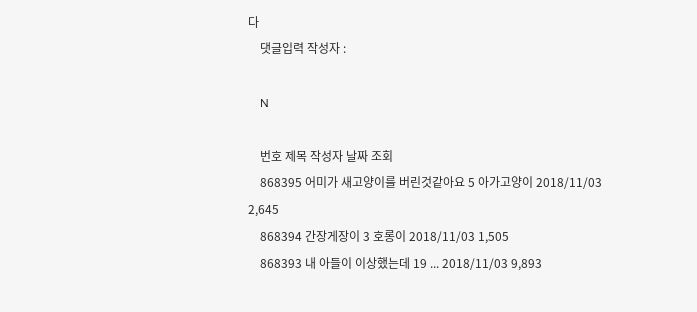다
    댓글입력 작성자 :

    N

    번호 제목 작성자 날짜 조회
    868395 어미가 새고양이를 버린것같아요 5 아가고양이 2018/11/03 2,645
    868394 간장게장이 3 호롱이 2018/11/03 1,505
    868393 내 아들이 이상했는데 19 ... 2018/11/03 9,893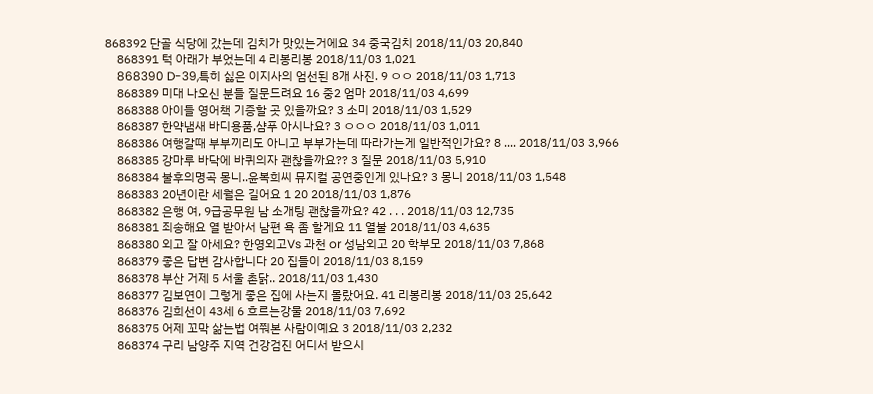868392 단골 식당에 갔는데 김치가 맛있는거에요 34 중국김치 2018/11/03 20,840
    868391 턱 아래가 부었는데 4 리봉리봉 2018/11/03 1,021
    868390 D-39,특히 싫은 이지사의 엄선된 8개 사진. 9 ㅇㅇ 2018/11/03 1,713
    868389 미대 나오신 분들 질문드려요 16 중2 엄마 2018/11/03 4,699
    868388 아이들 영어책 기증할 곳 있을까요? 3 소미 2018/11/03 1,529
    868387 한약냄새 바디용품,샴푸 아시나요? 3 ㅇㅇㅇ 2018/11/03 1,011
    868386 여행갈때 부부끼리도 아니고 부부가는데 따라가는게 일반적인가요? 8 .... 2018/11/03 3,966
    868385 강마루 바닥에 바퀴의자 괜찮을까요?? 3 질문 2018/11/03 5,910
    868384 불후의명곡 몽니..윤복희씨 뮤지컬 공연중인게 있나요? 3 몽니 2018/11/03 1,548
    868383 20년이란 세월은 길어요 1 20 2018/11/03 1,876
    868382 은행 여, 9급공무원 남 소개팅 괜찮을까요? 42 . . . 2018/11/03 12,735
    868381 죄송해요 열 받아서 남편 욕 좀 할게요 11 열불 2018/11/03 4,635
    868380 외고 잘 아세요? 한영외고Vs 과천 or 성남외고 20 학부모 2018/11/03 7,868
    868379 좋은 답변 감사합니다 20 집들이 2018/11/03 8,159
    868378 부산 거제 5 서울 촌닭.. 2018/11/03 1,430
    868377 김보연이 그렇게 좋은 집에 사는지 몰랐어요. 41 리봉리봉 2018/11/03 25,642
    868376 김희선이 43세 6 흐르는강물 2018/11/03 7,692
    868375 어제 꼬막 삶는법 여쭤본 사람이예요 3 2018/11/03 2,232
    868374 구리 남양주 지역 건강검진 어디서 받으시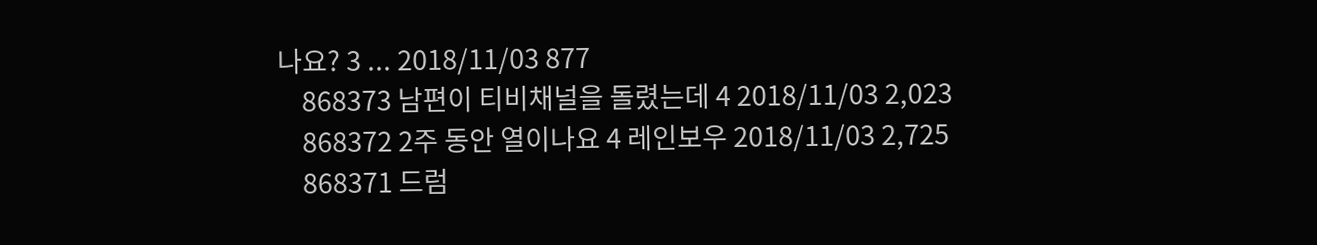나요? 3 ... 2018/11/03 877
    868373 남편이 티비채널을 돌렸는데 4 2018/11/03 2,023
    868372 2주 동안 열이나요 4 레인보우 2018/11/03 2,725
    868371 드럼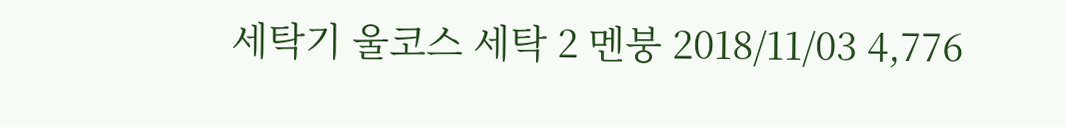세탁기 울코스 세탁 2 멘붕 2018/11/03 4,776